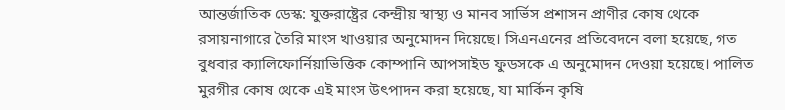আন্তর্জাতিক ডেস্ক: যুক্তরাষ্ট্রের কেন্দ্রীয় স্বাস্থ্য ও মানব সার্ভিস প্রশাসন প্রাণীর কোষ থেকে রসায়নাগারে তৈরি মাংস খাওয়ার অনুমোদন দিয়েছে। সিএনএনের প্রতিবেদনে বলা হয়েছে, গত বুধবার ক্যালিফোর্নিয়াভিত্তিক কোম্পানি আপসাইড ফুডসকে এ অনুমোদন দেওয়া হয়েছে। পালিত মুরগীর কোষ থেকে এই মাংস উৎপাদন করা হয়েছে, যা মার্কিন কৃষি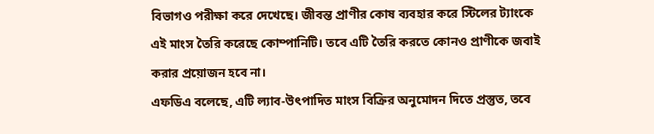বিভাগও পরীক্ষা করে দেখেছে। জীবন্ত প্রাণীর কোষ ব্যবহার করে স্টিলের ট্যাংকে এই মাংস তৈরি করেছে কোম্পানিটি। তবে এটি তৈরি করতে কোনও প্রাণীকে জবাই করার প্রয়োজন হবে না।
এফডিএ বলেছে, এটি ল্যাব-উৎপাদিত মাংস বিক্রির অনুমোদন দিতে প্রস্তুত, তবে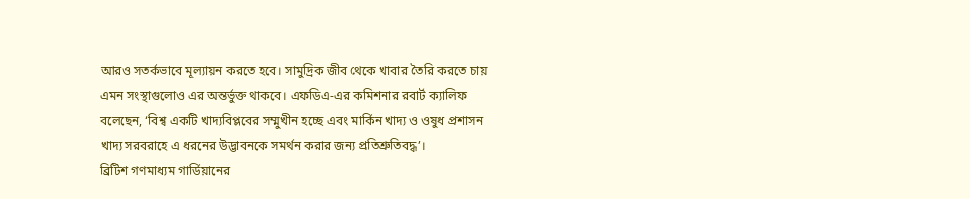আরও সতর্কভাবে মূল্যায়ন করতে হবে। সামুদ্রিক জীব থেকে খাবার তৈরি করতে চায় এমন সংস্থাগুলোও এর অন্তর্ভুক্ত থাকবে। এফডিএ-এর কমিশনার রবার্ট ক্যালিফ বলেছেন, ‘বিশ্ব একটি খাদ্যবিপ্লবের সম্মুখীন হচ্ছে এবং মার্কিন খাদ্য ও ওষুধ প্রশাসন খাদ্য সরবরাহে এ ধরনের উদ্ভাবনকে সমর্থন করার জন্য প্রতিশ্রুতিবদ্ধ’।
ব্রিটিশ গণমাধ্যম গার্ডিয়ানের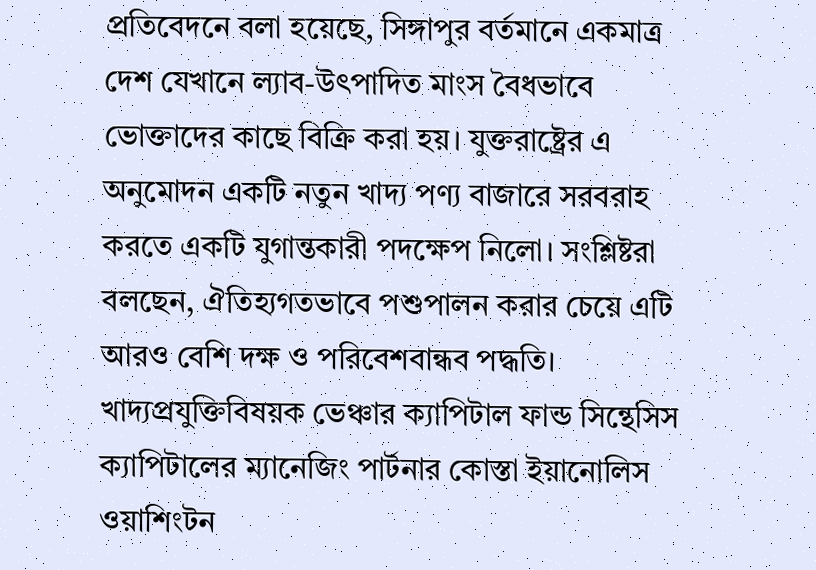প্রতিবেদনে বলা হয়েছে, সিঙ্গাপুর বর্তমানে একমাত্র দেশ যেখানে ল্যাব-উৎপাদিত মাংস বৈধভাবে ভোক্তাদের কাছে বিক্রি করা হয়। যুক্তরাষ্ট্রের এ অনুমোদন একটি নতুন খাদ্য পণ্য বাজারে সরবরাহ করতে একটি যুগান্তকারী পদক্ষেপ নিলো। সংশ্লিষ্টরা বলছেন, ঐতিহ্যগতভাবে পশুপালন করার চেয়ে এটি আরও বেশি দক্ষ ও পরিবেশবান্ধব পদ্ধতি।
খাদ্যপ্রযুক্তিবিষয়ক ভেঞ্চার ক্যাপিটাল ফান্ড সিন্থেসিস ক্যাপিটালের ম্যানেজিং পার্টনার কোস্তা ইয়ানোলিস ওয়াশিংটন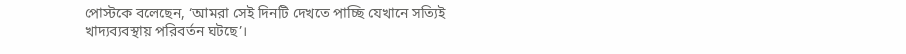পোস্টকে বলেছেন, ‘আমরা সেই দিনটি দেখতে পাচ্ছি যেখানে সত্যিই খাদ্যব্যবস্থায় পরিবর্তন ঘটছে’।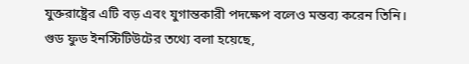যুক্তরাষ্ট্রের এটি বড় এবং যুগান্তকারী পদক্ষেপ বলেও মন্তব্য করেন তিনি।
গুড ফুড ইনস্টিটিউটের তথ্যে বলা হয়েছে,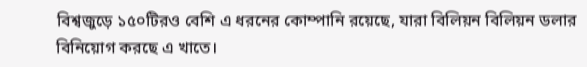বিশ্বজুড়ে ১৫০টিরও বেশি এ ধরনের কোম্পানি রয়েছে, যারা বিলিয়ন বিলিয়ন ডলার বিনিয়োগ করছে এ খাতে।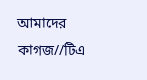আমাদের কাগজ//টিএ